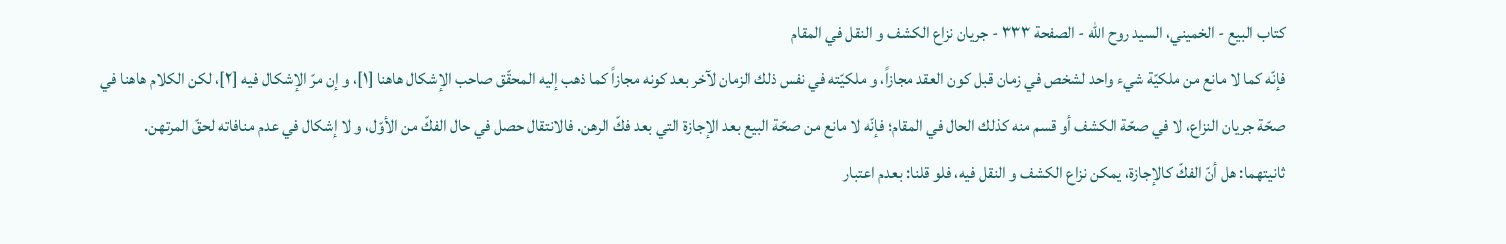كتاب البيع - الخميني، السيد روح الله - الصفحة ٣٣٣ - جريان نزاع الكشف و النقل في المقام
فإنّه كما لا مانع من ملكيّة شيء واحد لشخص في زمان قبل كون العقد مجازاً، و ملكيّته في نفس ذلك الزمان لآخر بعد كونه مجازاً كما ذهب إليه المحقّق صاحب الإشكال هاهنا [١]، و إن مرّ الإشكال فيه [٢]، لكن الكلام هاهنا في صحّة جريان النزاع، لا في صحّة الكشف أو قسم منه كذلك الحال في المقام؛ فإنّه لا مانع من صحّة البيع بعد الإجازة التي بعد فكّ الرهن. فالانتقال حصل في حال الفكّ من الأوّل، و لا إشكال في عدم منافاته لحقّ المرتهن.
ثانيتهما: هل أنّ الفكّ كالإجازة، يمكن نزاع الكشف و النقل فيه، فلو قلنا: بعدم اعتبار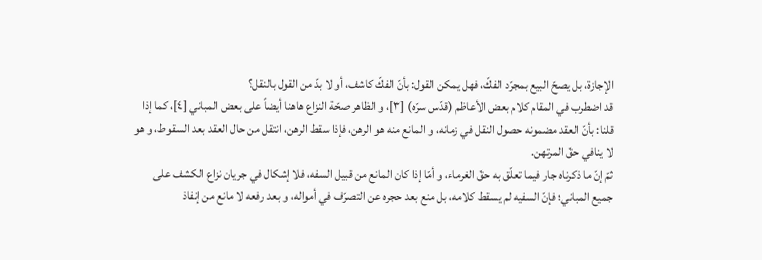الإجازة، بل يصحّ البيع بمجرّد الفكّ، فهل يمكن القول: بأنّ الفكّ كاشف، أو لا بدّ من القول بالنقل؟
قد اضطرب في المقام كلام بعض الأعاظم (قدّس سرّه) [٣]، و الظاهر صحّة النزاع هاهنا أيضاً على بعض المباني [٤]، كما إذا قلنا: بأنّ العقد مضمونه حصول النقل في زمانه، و المانع منه هو الرهن، فإذا سقط الرهن، انتقل من حال العقد بعد السقوط، و هو لا ينافي حقّ المرتهن.
ثمّ إنّ ما ذكرناه جار فيما تعلّق به حقّ الغرماء، و أمّا إذا كان المانع من قبيل السفه، فلا إشكال في جريان نزاع الكشف على جميع المباني؛ فإنّ السفيه لم يسقط كلامه، بل منع بعد حجره عن التصرّف في أمواله، و بعد رفعه لا مانع من إنفاذ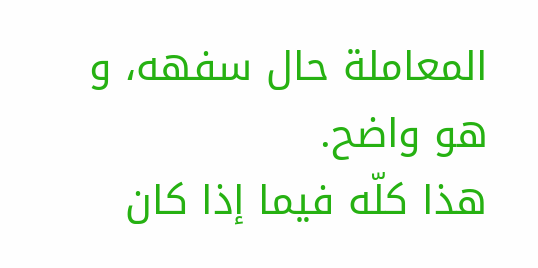المعاملة حال سفهه، و هو واضح.
هذا كلّه فيما إذا كان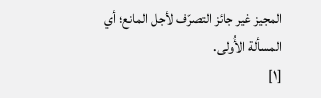المجيز غير جائز التصرّف لأجل المانع؛ أي المسألة الأُولى.
[١]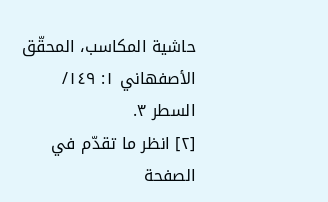حاشية المكاسب، المحقّق الأصفهاني ١: ١٤٩/ السطر ٣.
[٢] انظر ما تقدّم في الصفحة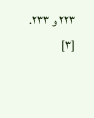٢٢٣ و ٢٣٣.
[٣]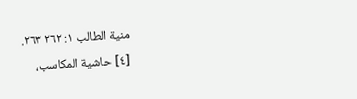منية الطالب ١: ٢٦٢ ٢٦٣.
[٤] حاشية المكاسب،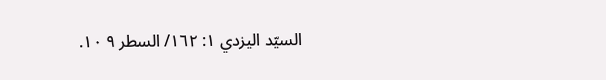السيّد اليزدي ١: ١٦٢/ السطر ٩ ١٠.